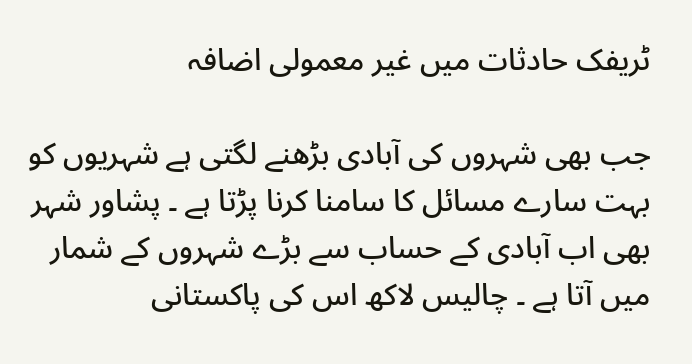ٹریفک حادثات میں غیر معمولی اضافہ

جب بھی شہروں کی آبادی بڑھنے لگتی ہے شہریوں کو بہت سارے مسائل کا سامنا کرنا پڑتا ہے ۔ پشاور شہر بھی اب آبادی کے حساب سے بڑے شہروں کے شمار میں آتا ہے ۔ چالیس لاکھ اس کی پاکستانی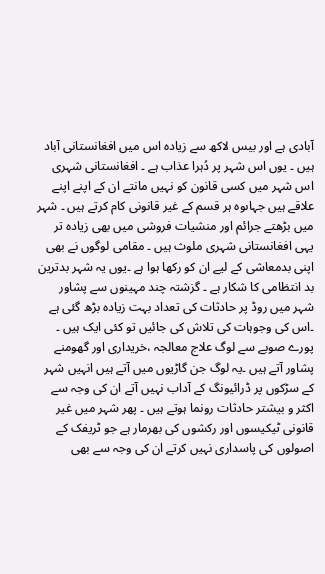آبادی ہے اور بیس لاکھ سے زیادہ اس میں افغانستانی آباد ہیں ۔ یوں اس شہر پر دُہرا عذاب ہے ۔ افغانستانی شہری اس شہر میں کسی قانون کو نہیں مانتے ان کے اپنے اپنے علاقے ہیں جہاںوہ ہر قسم کے غیر قانونی کام کرتے ہیں ۔ شہر میں بڑھتے جرائم اور منشیات فروشی میں بھی زیادہ تر یہی افغانستانی شہری ملوث ہیں ۔ مقامی لوگوں نے بھی اپنی بدمعاشی کے لیے ان کو رکھا ہوا ہے ۔یوں یہ شہر بدترین بد انتظامی کا شکار ہے ۔ گزشتہ چند مہینوں سے پشاور شہر میں روڈ پر حادثات کی تعداد بہت زیادہ بڑھ گئی ہے ۔اس کی وجوہات کی تلاش کی جائیں تو کئی ایک ہیں ۔ پورے صوبے سے لوگ علاج معالجہ ،خریداری اور گھومنے پشاور آتے ہیں ۔یہ لوگ جن گاڑیوں میں آتے ہیں انہیں شہر کے سڑکوں پر ڈرائیونگ کے آداب نہیں آتے ان کی وجہ سے اکثر و بیشتر حادثات رونما ہوتے ہیں ۔ پھر شہر میں غیر قانونی ٹیکیسوں اور رکشوں کی بھرمار ہے جو ٹریفک کے اصولوں کی پاسداری نہیں کرتے ان کی وجہ سے بھی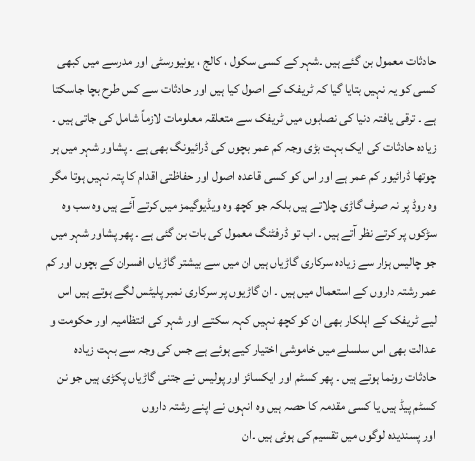حادثات معمول بن گئے ہیں ۔شہر کے کسی سکول ، کالج ، یونیورسٹی اور مدرسے میں کبھی کسی کو یہ نہیں بتایا گیا کہ ٹریفک کے اصول کیا ہیں اور حادثات سے کس طرح بچا جاسکتا ہے ۔ ترقی یافتہ دنیا کی نصابوں میں ٹریفک سے متعلقہ معلومات لازماً شامل کی جاتی ہیں ۔ زیادہ حادثات کی ایک بہت بڑی وجہ کم عمر بچوں کی ڈرائیونگ بھی ہے ۔ پشاور شہر میں ہر چوتھا ڈرائیور کم عمر ہے اور اس کو کسی قاعدہ اصول اور حفاظتی اقدام کا پتہ نہیں ہوتا مگر وہ روڈ پر نہ صرف گاڑی چلاتے ہیں بلکہ جو کچھ وہ ویڈیوگیمز میں کرتے آئے ہیں وہ سب وہ سڑکوں پر کرتے نظر آتے ہیں ۔ اب تو ڈرفٹنگ معمول کی بات بن گئی ہے ۔ پھر پشاور شہر میں جو چالیس ہزار سے زیادہ سرکاری گاڑیاں ہیں ان میں سے بیشتر گاڑیاں افسران کے بچوں اور کم عمر رشتہ داروں کے استعمال میں ہیں ۔ ان گاڑیوں پر سرکاری نمبر پلیٹس لگے ہوتے ہیں اس لیے ٹریفک کے اہلکار بھی ان کو کچھ نہیں کہہ سکتے اور شہر کی انتظامیہ اور حکومت و عدالت بھی اس سلسلے میں خاموشی اختیار کیے ہوئے ہے جس کی وجہ سے بہت زیادہ حادثات رونما ہوتے ہیں ۔ پھر کسٹم اور ایکسائز اور پولیس نے جتنی گاڑیاں پکڑی ہیں جو نن کسٹم پیڈ ہیں یا کسی مقدمہ کا حصہ ہیں وہ انہوں نے اپنے رشتہ داروں
اور پسندیدہ لوگوں میں تقسیم کی ہوئی ہیں ۔ان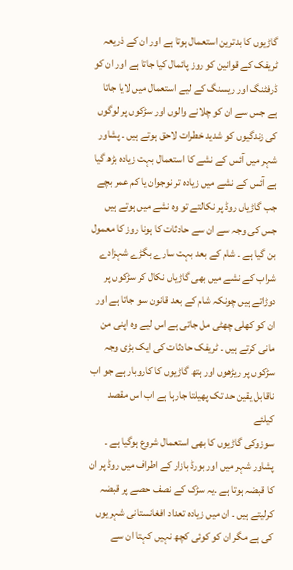گاڑیوں کا بدترین استعمال ہوتا ہے اور ان کے ذریعہ ٹریفک کے قوانین کو روز پائمال کیا جاتا ہے اور ان کو ڈرفٹنگ اور ریسنگ کے لیے استعمال میں لایا جاتا ہے جس سے ان کو چلانے والوں اور سڑکوں پر لوگوں کی زندگیوں کو شدید خطرات لاحق ہوتے ہیں ۔ پشاور شہر میں آئس کے نشے کا استعمال بہت زیادہ بڑھ گیا ہے آئس کے نشے میں زیادہ تر نوجوان یا کم عمر بچے جب گاڑیاں روڈ پر نکالتے تو وہ نشے میں ہوتے ہیں جس کی وجہ سے ان سے حادثات کا ہونا روز کا معمول بن گیا ہے ۔ شام کے بعد بہت سارے بگڑے شہزادے شراب کے نشے میں بھی گاڑیاں نکال کر سڑکوں پر دوڑاتے ہیں چونکہ شام کے بعد قانون سو جاتا ہے اور ان کو کھلی چھٹی مل جاتی ہے اس لیے وہ اپنی من مانی کرتے ہیں ۔ ٹریفک حادثات کی ایک بڑی وجہ سڑکوں پر ریڑھوں اور ہتھ گاڑیوں کا کاروبار ہے جو اب ناقابل یقین حد تک پھیلتا جارہا ہے اب اس مقصد کیلئے
سوزوکی گاڑیوں کا بھی استعمال شروع ہوگیا ہے ۔ پشاور شہر میں اور بورڈ بازار کے اطراف میں روڈ پر ان کا قبضہ ہوتا ہے ۔یہ سڑک کے نصف حصے پر قبضہ کرلیتے ہیں ۔ ان میں زیادہ تعداد افغانستانی شہریوں کی ہے مگر ان کو کوئی کچھ نہیں کہتا ان سے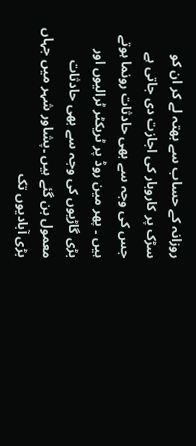روزانہ کے حساب سے بھتہ لے کر ان کو سڑک پر کاروبار کی اجازت دی جاتی ہے جس کی وجہ سے بھی حادثات رونما ہوتے ہیں ۔ پھر مین روڈ پر ٹریکٹر ٹرالیوں اور بڑی گاڑیوں کی وجہ سے بھی حادثات معمول بن گئے ہیں ۔پشاور شہر میں جہاں بڑی آبادیوں تک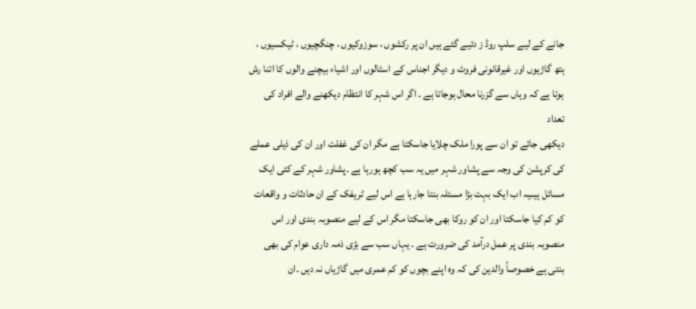جانے کے لیے سلپ روڈ ز دئیے گئے ہیں ان پر رکشوں ، سوزوکیوں ، چنگچیوں ، ٹیکسیوں ، ہتھ گاڑیوں اور غیرقانونی فروٹ و دیگر اجناس کے اسٹالوں اور اشیاء بیچنے والوں کا اتنا رش ہوتا ہے کہ وہاں سے گزرنا محال ہوجاتا ہے ۔ اگر اس شہر کا انتظام دیکھنے والے افراد کی تعداد
دیکھی جائے تو ان سے پورا ملک چلایا جاسکتا ہے مگر ان کی غفلت اور ان کی ذیلی عملے کی کرپشن کی وجہ سے پشاور شہر میں یہ سب کچھ ہورہا ہے ۔پشاور شہر کے کئی ایک مسائل ہیںیہ اب ایک بہت بڑا مسئلہ بنتا جارہا ہے اس لیے ٹریفک کے ان حادثات و واقعات کو کم کیا جاسکتا اور ان کو روکا بھی جاسکتا مگر اس کے لیے منصوبہ بندی اور اس منصوبہ بندی پر عمل درآمد کی ضرورت ہے ۔ یہاں سب سے بڑی ذمہ داری عوام کی بھی بنتی ہے خصوصاً والدین کی کہ وہ اپنے بچوں کو کم عمری میں گاڑیاں نہ دیں ۔ان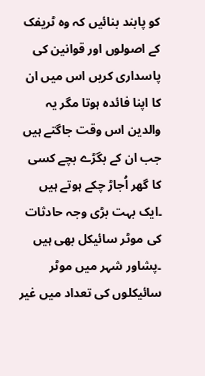کو پابند بنائیں کہ وہ ٹریفک کے اصولوں اور قوانین کی پاسداری کریں اس میں ان کا اپنا فائدہ ہوتا مگر یہ والدین اس وقت جاگتے ہیں جب ان کے بگڑے بچے کسی کا گھر اُجاڑ چکے ہوتے ہیں ۔ایک بہت بڑی وجہ حادثات کی موٹر سائیکل بھی ہیں ۔پشاور شہر میں موٹر سائیکلوں کی تعداد میں غیر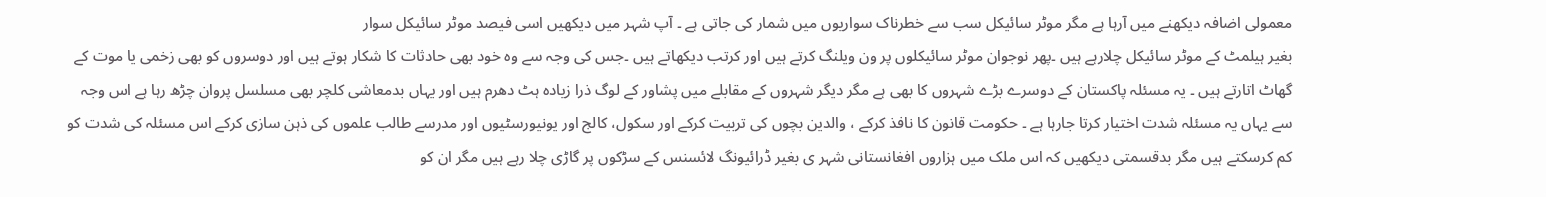معمولی اضافہ دیکھنے میں آرہا ہے مگر موٹر سائیکل سب سے خطرناک سواریوں میں شمار کی جاتی ہے ۔ آپ شہر میں دیکھیں اسی فیصد موٹر سائیکل سوار
بغیر ہیلمٹ کے موٹر سائیکل چلارہے ہیں ۔پھر نوجوان موٹر سائیکلوں پر ون ویلنگ کرتے ہیں اور کرتب دیکھاتے ہیں ۔جس کی وجہ سے وہ خود بھی حادثات کا شکار ہوتے ہیں اور دوسروں کو بھی زخمی یا موت کے گھاٹ اتارتے ہیں ۔ یہ مسئلہ پاکستان کے دوسرے بڑے شہروں کا بھی ہے مگر دیگر شہروں کے مقابلے میں پشاور کے لوگ ذرا زیادہ ہٹ دھرم ہیں اور یہاں بدمعاشی کلچر بھی مسلسل پروان چڑھ رہا ہے اس وجہ سے یہاں یہ مسئلہ شدت اختیار کرتا جارہا ہے ۔ حکومت قانون کا نافذ کرکے ، والدین بچوں کی تربیت کرکے اور سکول، کالج اور یونیورسٹیوں اور مدرسے طالب علموں کی ذہن سازی کرکے اس مسئلہ کی شدت کو کم کرسکتے ہیں مگر بدقسمتی دیکھیں کہ اس ملک میں ہزاروں افغانستانی شہر ی بغیر ڈرائیونگ لائسنس کے سڑکوں پر گاڑی چلا رہے ہیں مگر ان کو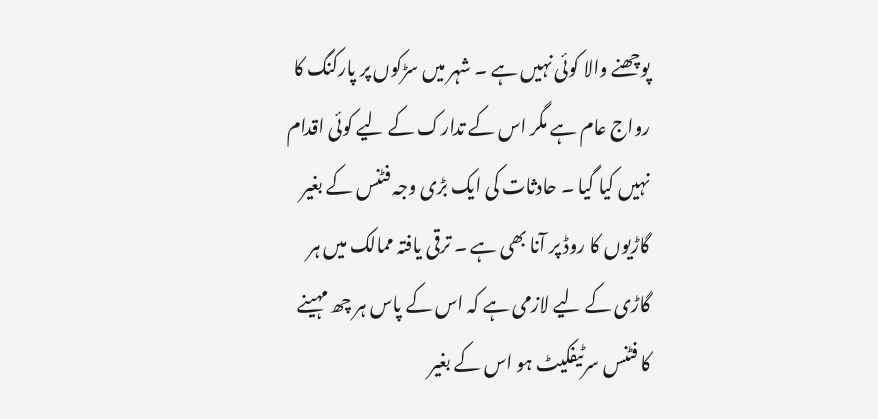پوچھنے والا کوئی نہیں ہے ۔ شہر میں سڑکوں پر پارکنگ کا رواج عام ہے مگر اس کے تدارک کے لیے کوئی اقدام نہیں کیا گیا ۔ حادثات کی ایک بڑی وجہ فٹنس کے بغیر گاڑیوں کا روڈ پر آنا بھی ہے ۔ ترقی یافتہ ممالک میں ہر گاڑی کے لیے لازمی ہے کہ اس کے پاس ہر چھ مہینے کا فٹنس سرٹیفکیٹ ہو اس کے بغیر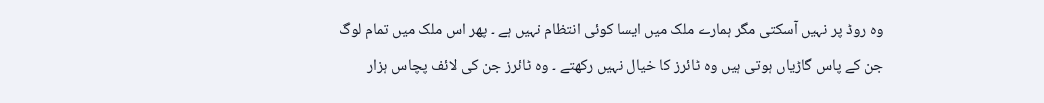وہ روڈ پر نہیں آسکتی مگر ہمارے ملک میں ایسا کوئی انتظام نہیں ہے ۔ پھر اس ملک میں تمام لوگ جن کے پاس گاڑیاں ہوتی ہیں وہ ٹائرز کا خیال نہیں رکھتے ۔ وہ ٹائرز جن کی لائف پچاس ہزار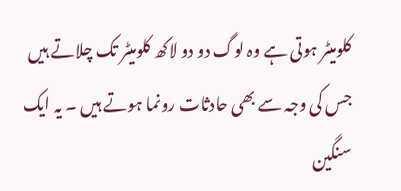کلومیٹر ہوتی ہے وہ لوگ دو دو لاکھ کلومیٹر تک چلاتے ہیں جس کی وجہ سے بھی حادثات رونما ہوتے ہیں ۔ یہ ایک سنگین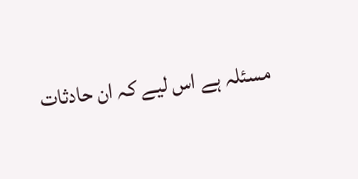مسئلہ ہے اس لیے کہ ان حادثات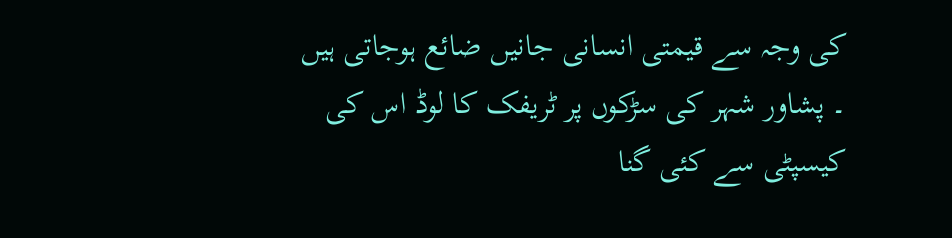کی وجہ سے قیمتی انسانی جانیں ضائع ہوجاتی ہیں ۔ پشاور شہر کی سڑکوں پر ٹریفک کا لوڈ اس کی کیسپٹی سے کئی گنا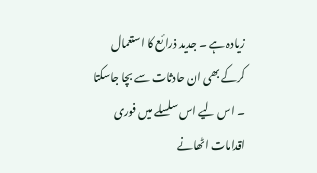زیادہ ہے ۔ جدید ذرائع کا استعمال کرکے بھی ان حادثات سے بچا جاسکتا ۔ اس لیے اس سلسلے میں فوری اقدامات اٹھانے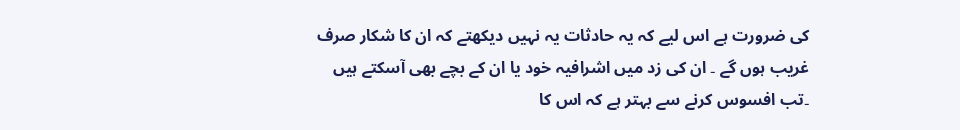کی ضرورت ہے اس لیے کہ یہ حادثات یہ نہیں دیکھتے کہ ان کا شکار صرف غریب ہوں گے ۔ ان کی زد میں اشرافیہ خود یا ان کے بچے بھی آسکتے ہیں ۔تب افسوس کرنے سے بہتر ہے کہ اس کا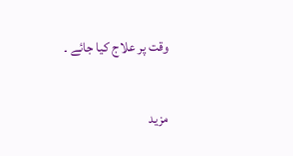وقت پر علاج کیا جائے ۔

مزید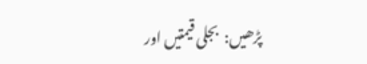پڑھیں:  بجلی قیمتیں اور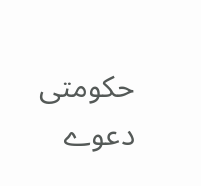حکومتی دعوے